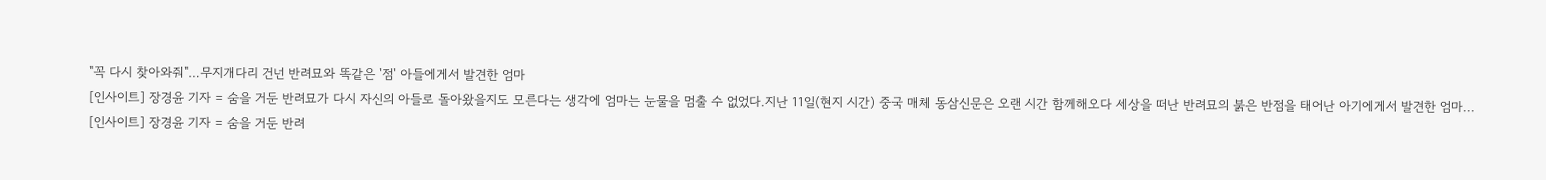"꼭 다시 찾아와줘"…무지개다리 건넌 반려묘와 똑같은 '점' 아들에게서 발견한 엄마
[인사이트] 장경윤 기자 = 숨을 거둔 반려묘가 다시 자신의 아들로 돌아왔을지도 모른다는 생각에 엄마는 눈물을 멈출 수 없었다.지난 11일(현지 시간) 중국 매체 동삼신문은 오랜 시간 함께해오다 세상을 떠난 반려묘의 붉은 반점을 태어난 아기에게서 발견한 엄마...
[인사이트] 장경윤 기자 = 숨을 거둔 반려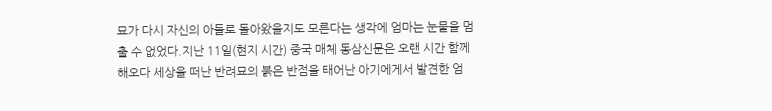묘가 다시 자신의 아들로 돌아왔을지도 모른다는 생각에 엄마는 눈물을 멈출 수 없었다.지난 11일(현지 시간) 중국 매체 동삼신문은 오랜 시간 함께해오다 세상을 떠난 반려묘의 붉은 반점을 태어난 아기에게서 발견한 엄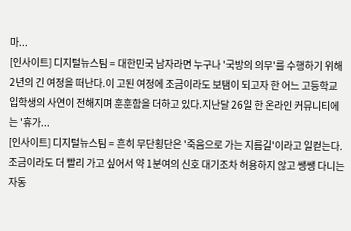마...
[인사이트] 디지털뉴스팀 = 대한민국 남자라면 누구나 '국방의 의무'를 수행하기 위해 2년의 긴 여정을 떠난다.이 고된 여정에 조금이라도 보탬이 되고자 한 어느 고등학교 입학생의 사연이 전해지며 훈훈함을 더하고 있다.지난달 26일 한 온라인 커뮤니티에는 '휴가...
[인사이트] 디지털뉴스팀 = 흔히 무단횡단은 '죽음으로 가는 지름길'이라고 일컫는다.조금이라도 더 빨리 가고 싶어서 약 1분여의 신호 대기조차 허용하지 않고 쌩쌩 다니는 자동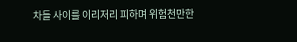차들 사이를 이리저리 피하며 위험천만한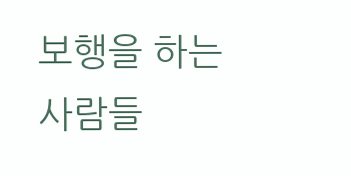보행을 하는 사람들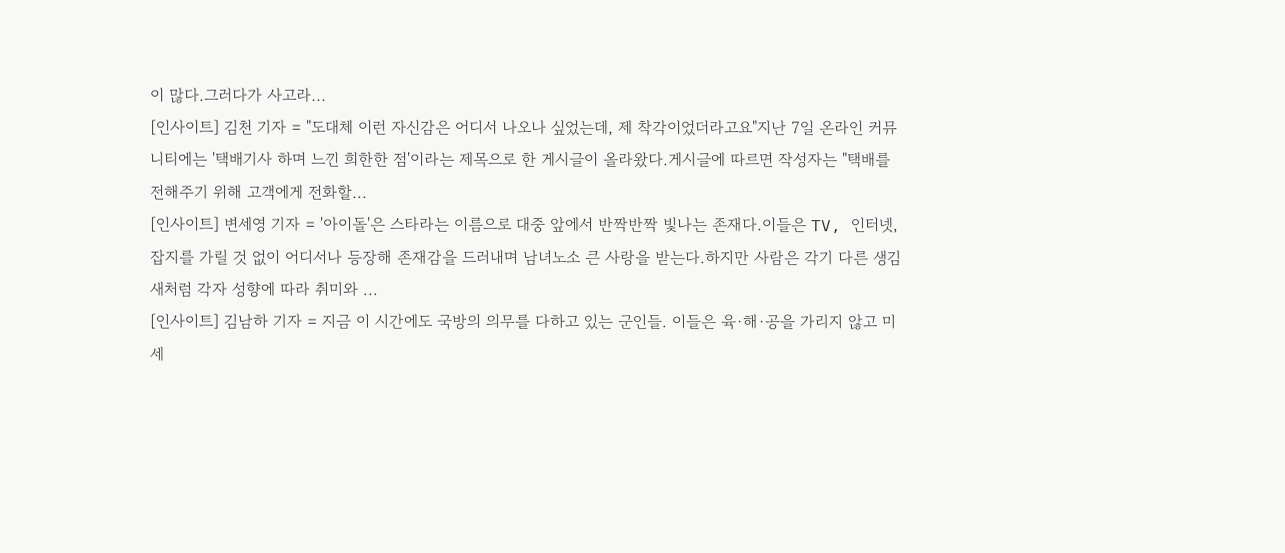이 많다.그러다가 사고라...
[인사이트] 김천 기자 = "도대체 이런 자신감은 어디서 나오나 싶었는데, 제 착각이었더라고요"지난 7일 온라인 커뮤니티에는 '택배기사 하며 느낀 희한한 점'이라는 제목으로 한 게시글이 올라왔다.게시글에 따르면 작성자는 "택배를 전해주기 위해 고객에게 전화할...
[인사이트] 변세영 기자 = '아이돌'은 스타라는 이름으로 대중 앞에서 반짝반짝 빛나는 존재다.이들은 TV, 인터넷, 잡지를 가릴 것 없이 어디서나 등장해 존재감을 드러내며 남녀노소 큰 사랑을 받는다.하지만 사람은 각기 다른 생김새처럼 각자 성향에 따라 취미와 ...
[인사이트] 김남하 기자 = 지금 이 시간에도 국방의 의무를 다하고 있는 군인들. 이들은 육·해·공을 가리지 않고 미세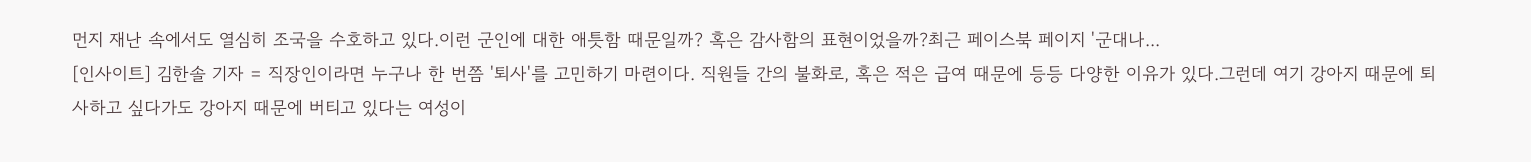먼지 재난 속에서도 열심히 조국을 수호하고 있다.이런 군인에 대한 애틋함 때문일까? 혹은 감사함의 표현이었을까?최근 페이스북 페이지 '군대나...
[인사이트] 김한솔 기자 = 직장인이라면 누구나 한 번쯤 '퇴사'를 고민하기 마련이다. 직원들 간의 불화로, 혹은 적은 급여 때문에 등등 다양한 이유가 있다.그런데 여기 강아지 때문에 퇴사하고 싶다가도 강아지 때문에 버티고 있다는 여성이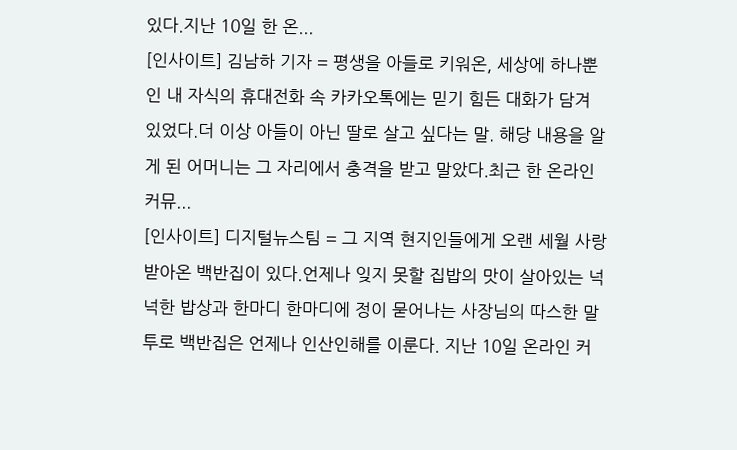있다.지난 10일 한 온...
[인사이트] 김남하 기자 = 평생을 아들로 키워온, 세상에 하나뿐인 내 자식의 휴대전화 속 카카오톡에는 믿기 힘든 대화가 담겨 있었다.더 이상 아들이 아닌 딸로 살고 싶다는 말. 해당 내용을 알게 된 어머니는 그 자리에서 충격을 받고 말았다.최근 한 온라인 커뮤...
[인사이트] 디지털뉴스팀 = 그 지역 현지인들에게 오랜 세월 사랑받아온 백반집이 있다.언제나 잊지 못할 집밥의 맛이 살아있는 넉넉한 밥상과 한마디 한마디에 정이 묻어나는 사장님의 따스한 말투로 백반집은 언제나 인산인해를 이룬다. 지난 10일 온라인 커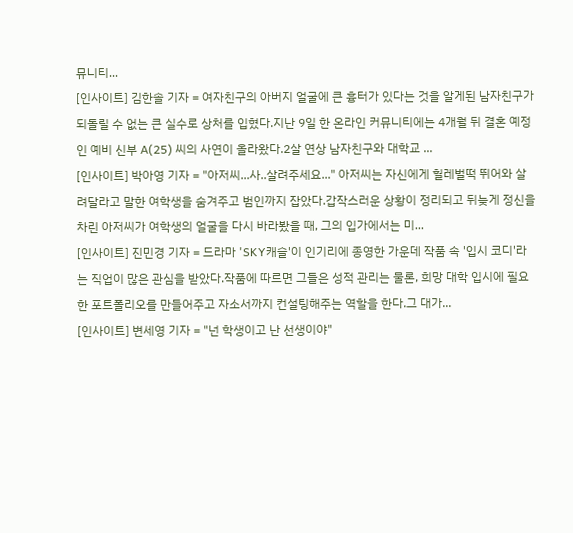뮤니티...
[인사이트] 김한솔 기자 = 여자친구의 아버지 얼굴에 큰 흉터가 있다는 것을 알게된 남자친구가 되돌릴 수 없는 큰 실수로 상처를 입혔다.지난 9일 한 온라인 커뮤니티에는 4개월 뒤 결혼 예정인 예비 신부 A(25) 씨의 사연이 올라왔다.2살 연상 남자친구와 대학교 ...
[인사이트] 박아영 기자 = "아저씨...사..살려주세요..." 아저씨는 자신에게 헐레벌떡 뛰어와 살려달라고 말한 여학생을 숨겨주고 범인까지 잡았다.갑작스러운 상황이 정리되고 뒤늦게 정신을 차린 아저씨가 여학생의 얼굴을 다시 바라봤을 때, 그의 입가에서는 미...
[인사이트] 진민경 기자 = 드라마 'SKY캐슬'이 인기리에 종영한 가운데 작품 속 '입시 코디'라는 직업이 많은 관심을 받았다.작품에 따르면 그들은 성적 관리는 물론, 희망 대학 입시에 필요한 포트폴리오를 만들어주고 자소서까지 컨설팅해주는 역할을 한다.그 대가...
[인사이트] 변세영 기자 = "넌 학생이고 난 선생이야"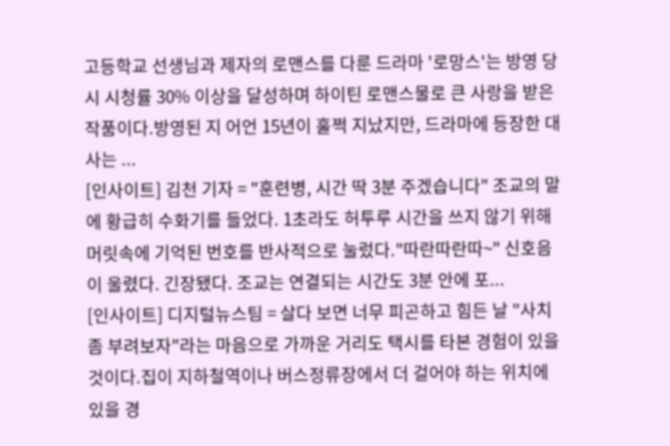고등학교 선생님과 제자의 로맨스를 다룬 드라마 '로망스'는 방영 당시 시청률 30% 이상을 달성하며 하이틴 로맨스물로 큰 사랑을 받은 작품이다.방영된 지 어언 15년이 훌쩍 지났지만, 드라마에 등장한 대사는 ...
[인사이트] 김천 기자 = "훈련병, 시간 딱 3분 주겠습니다" 조교의 말에 황급히 수화기를 들었다. 1초라도 허투루 시간을 쓰지 않기 위해 머릿속에 기억된 번호를 반사적으로 눌렀다."따란따란따~" 신호음이 울렸다. 긴장됐다. 조교는 연결되는 시간도 3분 안에 포...
[인사이트] 디지털뉴스팀 = 살다 보면 너무 피곤하고 힘든 날 "사치 좀 부려보자"라는 마음으로 가까운 거리도 택시를 타본 경험이 있을 것이다.집이 지하철역이나 버스정류장에서 더 걸어야 하는 위치에 있을 경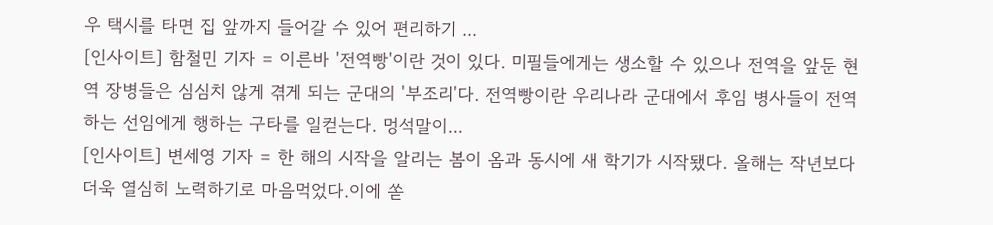우 택시를 타면 집 앞까지 들어갈 수 있어 편리하기 ...
[인사이트] 함철민 기자 = 이른바 '전역빵'이란 것이 있다. 미필들에게는 생소할 수 있으나 전역을 앞둔 현역 장병들은 심심치 않게 겪게 되는 군대의 '부조리'다. 전역빵이란 우리나라 군대에서 후임 병사들이 전역하는 선임에게 행하는 구타를 일컫는다. 멍석말이...
[인사이트] 변세영 기자 = 한 해의 시작을 알리는 봄이 옴과 동시에 새 학기가 시작됐다. 올해는 작년보다 더욱 열심히 노력하기로 마음먹었다.이에 쏟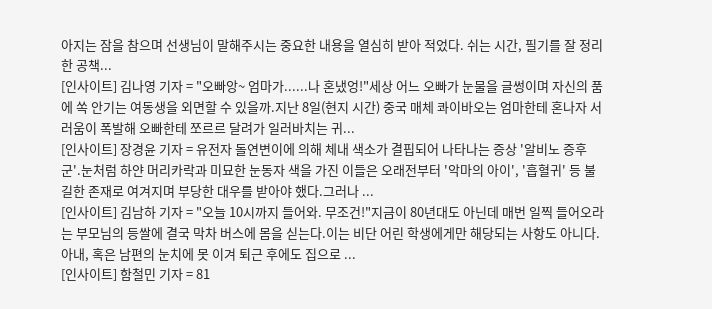아지는 잠을 참으며 선생님이 말해주시는 중요한 내용을 열심히 받아 적었다. 쉬는 시간, 필기를 잘 정리한 공책...
[인사이트] 김나영 기자 = "오빠앙~ 엄마가......나 혼냈엉!"세상 어느 오빠가 눈물을 글썽이며 자신의 품에 쏙 안기는 여동생을 외면할 수 있을까.지난 8일(현지 시간) 중국 매체 콰이바오는 엄마한테 혼나자 서러움이 폭발해 오빠한테 쪼르르 달려가 일러바치는 귀...
[인사이트] 장경윤 기자 = 유전자 돌연변이에 의해 체내 색소가 결핍되어 나타나는 증상 '알비노 증후군'.눈처럼 하얀 머리카락과 미묘한 눈동자 색을 가진 이들은 오래전부터 '악마의 아이', '흡혈귀' 등 불길한 존재로 여겨지며 부당한 대우를 받아야 했다.그러나 ...
[인사이트] 김남하 기자 = "오늘 10시까지 들어와. 무조건!"지금이 80년대도 아닌데 매번 일찍 들어오라는 부모님의 등쌀에 결국 막차 버스에 몸을 싣는다.이는 비단 어린 학생에게만 해당되는 사항도 아니다.아내, 혹은 남편의 눈치에 못 이겨 퇴근 후에도 집으로 ...
[인사이트] 함철민 기자 = 81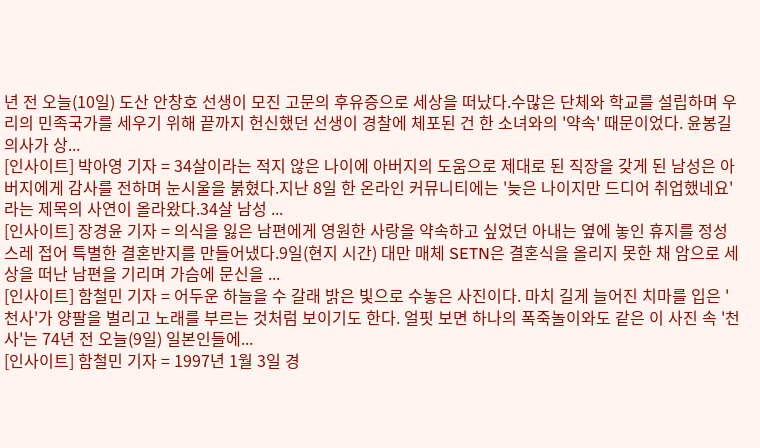년 전 오늘(10일) 도산 안창호 선생이 모진 고문의 후유증으로 세상을 떠났다.수많은 단체와 학교를 설립하며 우리의 민족국가를 세우기 위해 끝까지 헌신했던 선생이 경찰에 체포된 건 한 소녀와의 '약속' 때문이었다. 윤봉길 의사가 상...
[인사이트] 박아영 기자 = 34살이라는 적지 않은 나이에 아버지의 도움으로 제대로 된 직장을 갖게 된 남성은 아버지에게 감사를 전하며 눈시울을 붉혔다.지난 8일 한 온라인 커뮤니티에는 '늦은 나이지만 드디어 취업했네요'라는 제목의 사연이 올라왔다.34살 남성 ...
[인사이트] 장경윤 기자 = 의식을 잃은 남편에게 영원한 사랑을 약속하고 싶었던 아내는 옆에 놓인 휴지를 정성스레 접어 특별한 결혼반지를 만들어냈다.9일(현지 시간) 대만 매체 SETN은 결혼식을 올리지 못한 채 암으로 세상을 떠난 남편을 기리며 가슴에 문신을 ...
[인사이트] 함철민 기자 = 어두운 하늘을 수 갈래 밝은 빛으로 수놓은 사진이다. 마치 길게 늘어진 치마를 입은 '천사'가 양팔을 벌리고 노래를 부르는 것처럼 보이기도 한다. 얼핏 보면 하나의 폭죽놀이와도 같은 이 사진 속 '천사'는 74년 전 오늘(9일) 일본인들에...
[인사이트] 함철민 기자 = 1997년 1월 3일 경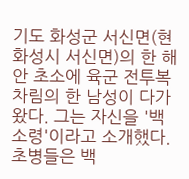기도 화성군 서신면(현 화성시 서신면)의 한 해안 초소에 육군 전투복 차림의 한 남성이 다가왔다. 그는 자신을 '백 소령'이라고 소개했다. 초병들은 백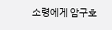소령에게 암구호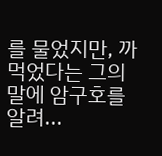를 물었지만, 까먹었다는 그의 말에 암구호를 알려...